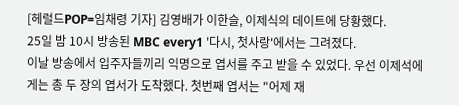[헤럴드POP=임채령 기자] 김영배가 이한슬, 이제식의 데이트에 당황했다.
25일 밤 10시 방송된 MBC every1 '다시, 첫사랑'에서는 그려졌다.
이날 방송에서 입주자들끼리 익명으로 엽서를 주고 받을 수 있었다. 우선 이제석에게는 총 두 장의 엽서가 도착했다. 첫번째 엽서는 "어제 재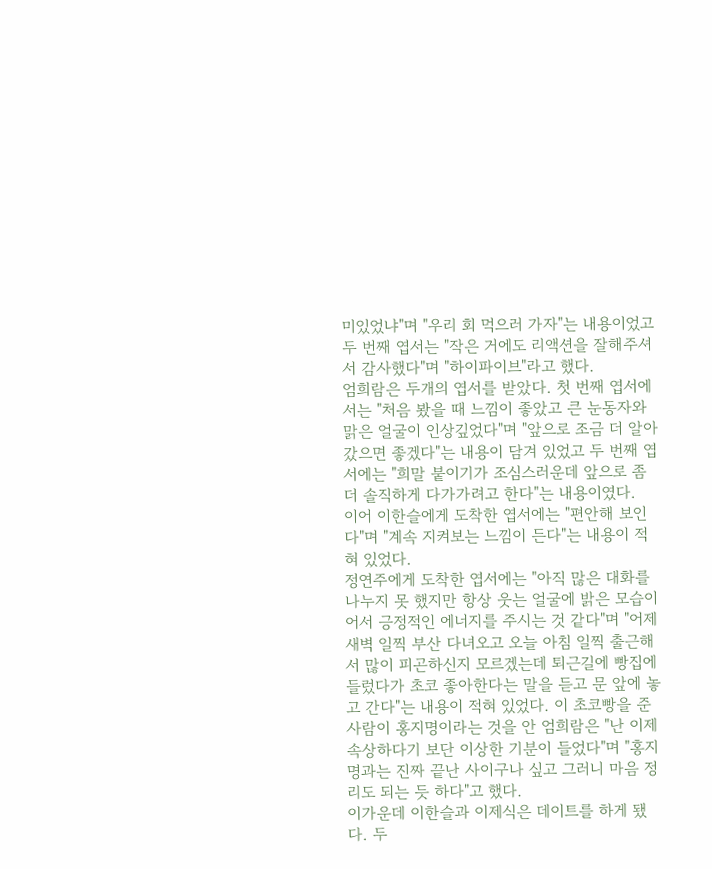미있었냐"며 "우리 회 먹으러 가자"는 내용이었고 두 번째 엽서는 "작은 거에도 리액션을 잘해주셔서 감사했다"며 "하이파이브"라고 했다.
엄희람은 두개의 엽서를 받았다. 첫 번째 엽서에서는 "처음 봤을 때 느낌이 좋았고 큰 눈동자와 맑은 얼굴이 인상깊었다"며 "앞으로 조금 더 알아갔으면 좋겠다"는 내용이 담겨 있었고 두 번째 엽서에는 "희말 붙이기가 조심스러운데 앞으로 좀 더 솔직하게 다가가려고 한다"는 내용이였다.
이어 이한슬에게 도착한 엽서에는 "편안해 보인다"며 "계속 지켜보는 느낌이 든다"는 내용이 적혀 있었다.
정연주에게 도착한 엽서에는 "아직 많은 대화를 나누지 못 했지만 항상 웃는 얼굴에 밝은 모습이어서 긍정적인 에너지를 주시는 것 같다"며 "어제 새벽 일찍 부산 다녀오고 오늘 아침 일찍 출근해서 많이 피곤하신지 모르겠는데 퇴근길에 빵집에 들렀다가 초코 좋아한다는 말을 듣고 문 앞에 놓고 간다"는 내용이 적혀 있었다. 이 초코빵을 준 사람이 홍지명이라는 것을 안 엄희람은 "난 이제 속상하다기 보단 이상한 기분이 들었다"며 "홍지명과는 진짜 끝난 사이구나 싶고 그러니 마음 정리도 되는 듯 하다"고 했다.
이가운데 이한슬과 이제식은 데이트를 하게 됐다. 두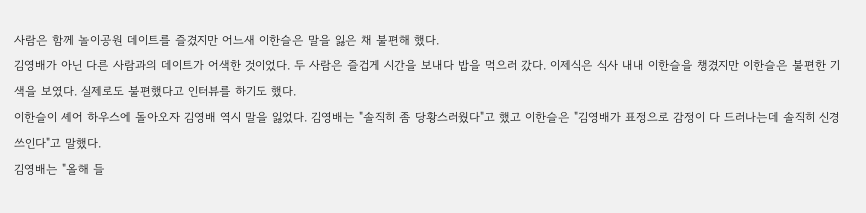사람은 함께 놀이공원 데이트를 즐겼지만 어느새 이한슬은 말을 잃은 채 불편해 했다.
김영배가 아닌 다른 사람과의 데이트가 어색한 것이었다. 두 사람은 즐겁게 시간을 보내다 밥을 먹으러 갔다. 이제식은 식사 내내 이한슬을 챙겼지만 이한슬은 불편한 기색을 보였다. 실제로도 불편했다고 인터뷰를 하기도 했다.
이한슬이 셰어 하우스에 돌아오자 김영배 역시 말을 잃었다. 김영배는 "솔직히 좀 당황스러웠다"고 했고 이한슬은 "김영배가 표정으로 감정이 다 드러나는데 솔직히 신경쓰인다"고 말했다.
김영배는 "올해 들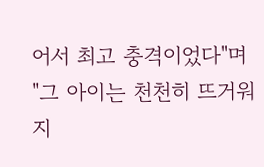어서 최고 충격이었다"며 "그 아이는 천천히 뜨거워지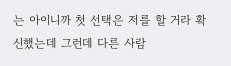는 아이니까 첫 선택은 저를 할 거라 확신했는데 그런데 다른 사람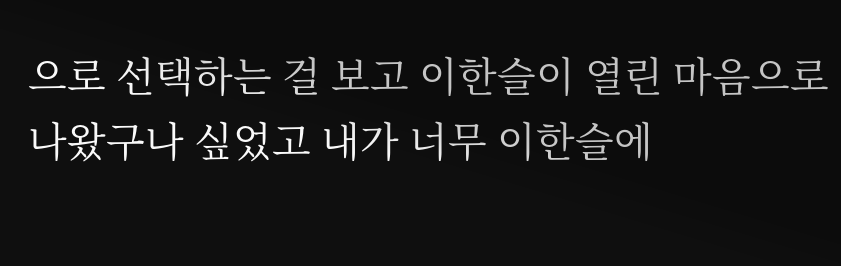으로 선택하는 걸 보고 이한슬이 열린 마음으로 나왔구나 싶었고 내가 너무 이한슬에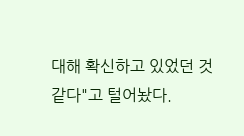대해 확신하고 있었던 것 같다"고 털어놨다.